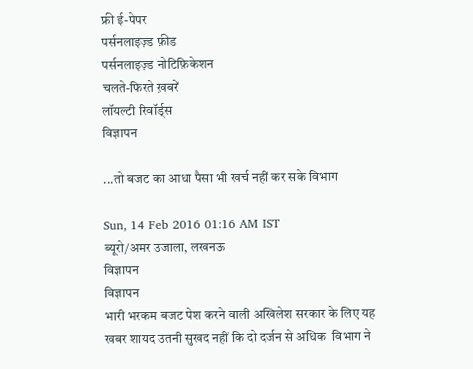फ्री ई-पेपर
पर्सनलाइज़्ड फ़ीड
पर्सनलाइज़्ड नोटिफ़िकेशन
चलते-फिरते ख़बरें
लॉयल्टी रिवॉर्ड्स
विज्ञापन

...तो बजट का आधा पैसा भी खर्च नहीं कर सके विभाग

Sun, 14 Feb 2016 01:16 AM IST
ब्यूरो/अमर उजाला, लखनऊ
विज्ञापन
विज्ञापन
भारी भरकम बजट पेश करने वाली अखिलेश सरकार के लिए यह खबर शायद उतनी सुखद नहीं कि दो दर्जन से अधिक  विभाग ने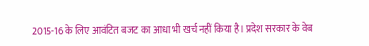2015-16 के लिए आवंटित बजट का आधा भी खर्च नहीं किया है। प्रदेश सरकार के वेब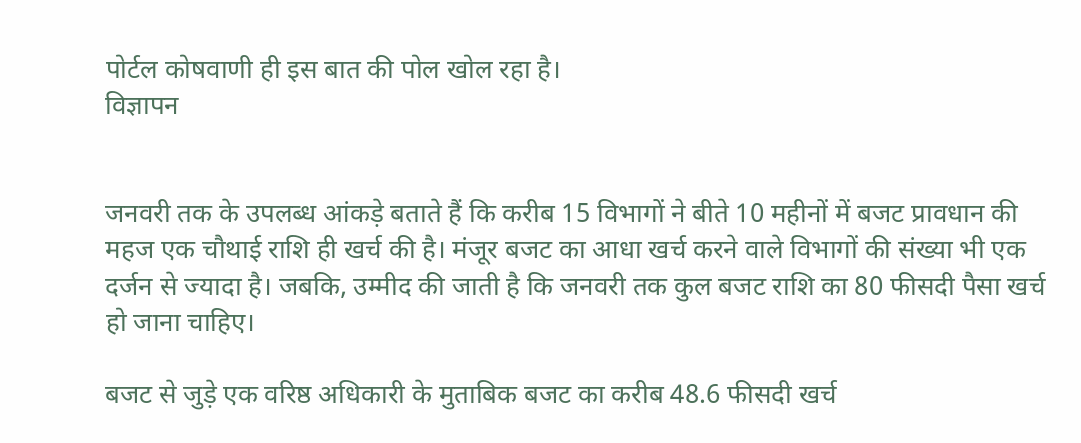पोर्टल कोषवाणी ही इस बात की पोल खोल रहा है।
विज्ञापन


जनवरी तक के उपलब्ध आंकड़े बताते हैं कि करीब 15 विभागों ने बीते 10 महीनों में बजट प्रावधान की महज एक चौथाई राशि ही खर्च की है। मंजूर बजट का आधा खर्च करने वाले विभागों की संख्या भी एक दर्जन से ज्यादा है। जबकि, उम्मीद की जाती है कि जनवरी तक कुल बजट राशि का 80 फीसदी पैसा खर्च हो जाना चाहिए।

बजट से जुड़े एक वरिष्ठ अधिकारी के मुताबिक बजट का करीब 48.6 फीसदी खर्च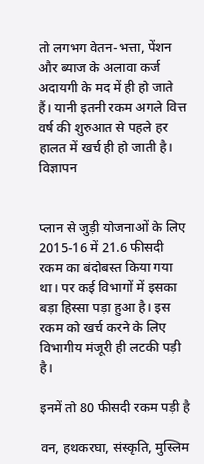तो लगभग वेतन-भत्ता, पेंशन और ब्याज के अलावा कर्ज अदायगी के मद में ही हो जाते हैं। यानी इतनी रकम अगले वित्त वर्ष की शुरुआत से पहले हर हालत में खर्च ही हो जाती है।
विज्ञापन


प्लान से जुड़ी योजनाओं के लिए 2015-16 में 21.6 फीसदी रकम का बंदोबस्त किया गया था। पर कई विभागों में इसका बड़ा हिस्सा पड़ा हुआ है। इस रकम को खर्च करने के लिए विभागीय मंजूरी ही लटकी पड़ी है।

इनमें तो 80 फीसदी रकम पड़ी है

वन, हथकरघा, संस्कृति, मुस्लिम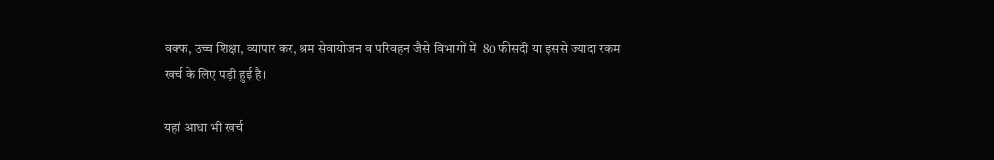वक्फ, उच्च शिक्षा, व्यापार कर, श्रम सेवायोजन व परिवहन जैसे विभागों में  80 फीसदी या इससे ज्यादा रकम खर्च के लिए पड़ी हुई है।

यहां आधा भी खर्च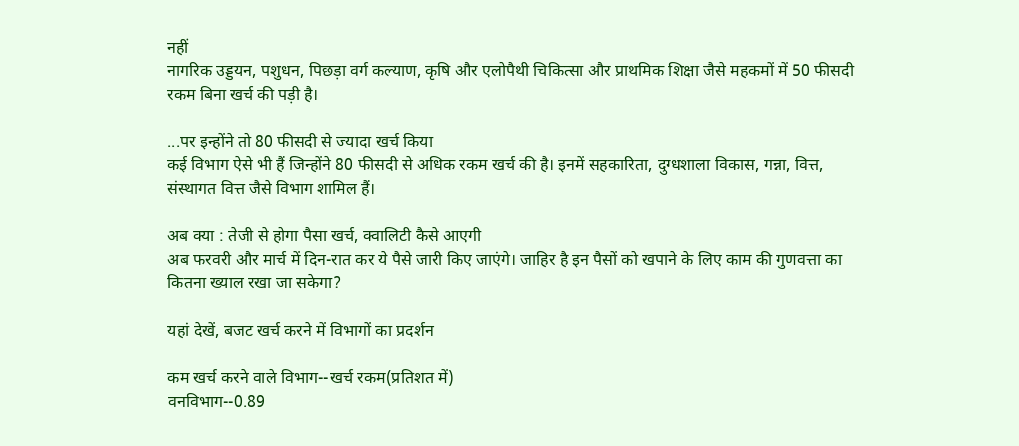नहीं
नागरिक उड्डयन, पशुधन, पिछड़ा वर्ग कल्याण, कृषि और एलोपैथी चिकित्सा और प्राथमिक शिक्षा जैसे महकमों में 50 फीसदी रकम बिना खर्च की पड़ी है।

...पर इन्होंने तो 80 फीसदी से ज्यादा खर्च किया
कई विभाग ऐसे भी हैं जिन्होंने 80 फीसदी से अधिक रकम खर्च की है। इनमें सहकारिता, दुग्धशाला विकास, गन्ना, वित्त, संस्थागत वित्त जैसे विभाग शामिल हैं।

अब क्या : तेजी से होगा पैसा खर्च, क्वालिटी कैसे आएगी
अब फरवरी और मार्च में दिन-रात कर ये पैसे जारी किए जाएंगे। जाहिर है इन पैसों को खपाने के लिए काम की गुणवत्ता का कितना ख्याल रखा जा सकेगा?

यहां देखें, बजट खर्च करने में विभागों का प्रदर्शन

कम खर्च करने वाले विभाग--खर्च रकम(प्रतिशत में)
वनविभाग--0.89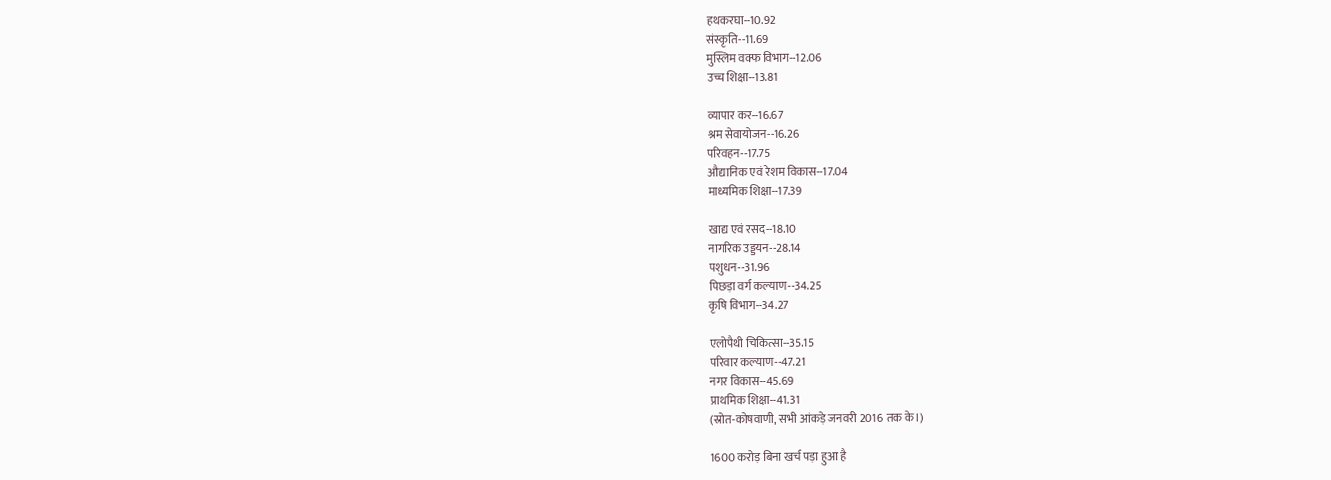हथकरघा--10.92
संस्कृति--11.69
मुस्लिम वक्फ विभाग--12.06
उच्च शिक्षा--13.81

व्यापार कर--16.67
श्रम सेवायोजन--16.26
परिवहन--17.75
औद्यानिक एवं रेशम विकास--17.04
माध्यमिक शिक्षा--17.39

खाद्य एवं रसद--18.10
नागरिक उड्डयन--28.14
पशुधन--31.96
पिछड़ा वर्ग कल्याण--34.25
कृषि विभाग--34.27

एलोपैथी चिकित्सा--35.15
परिवार कल्याण--47.21
नगर विकास--45.69
प्राथमिक शिक्षा--41.31
(स्रोत-कोषवाणी, सभी आंकड़े जनवरी 2016 तक के।)

1600 करोड़ बिना खर्च पड़ा हुआ है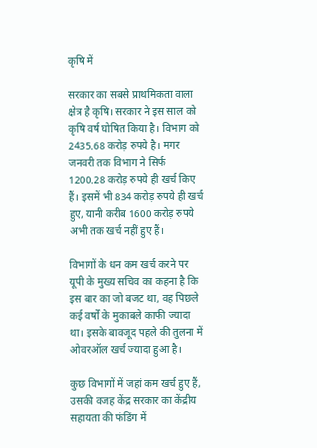कृषि में

सरकार का सबसे प्राथमिकता वाला क्षेत्र है कृषि। सरकार ने इस साल को कृषि वर्ष घोषित किया है। विभाग को 2435.68 करोड़ रुपये है। मगर जनवरी तक विभाग ने सिर्फ 1200.28 करोड़ रुपये ही खर्च किए हैं। इसमें भी 834 करोड़ रुपये ही खर्च हुए, यानी करीब 1600 करोड़ रुपये अभी तक खर्च नहीं हुए हैं।

विभागों के धन कम खर्च करने पर यूपी के मुख्य सचिव का कहना है कि इस बार का जो बजट था, वह पिछले कई वर्षों के मुकाबले काफी ज्यादा था। इसके बावजूद पहले की तुलना में ओवरऑल खर्च ज्यादा हुआ है।

कुछ विभागों में जहां कम खर्च हुए हैं, उसकी वजह केंद्र सरकार का केंद्रीय सहायता की फंडिंग में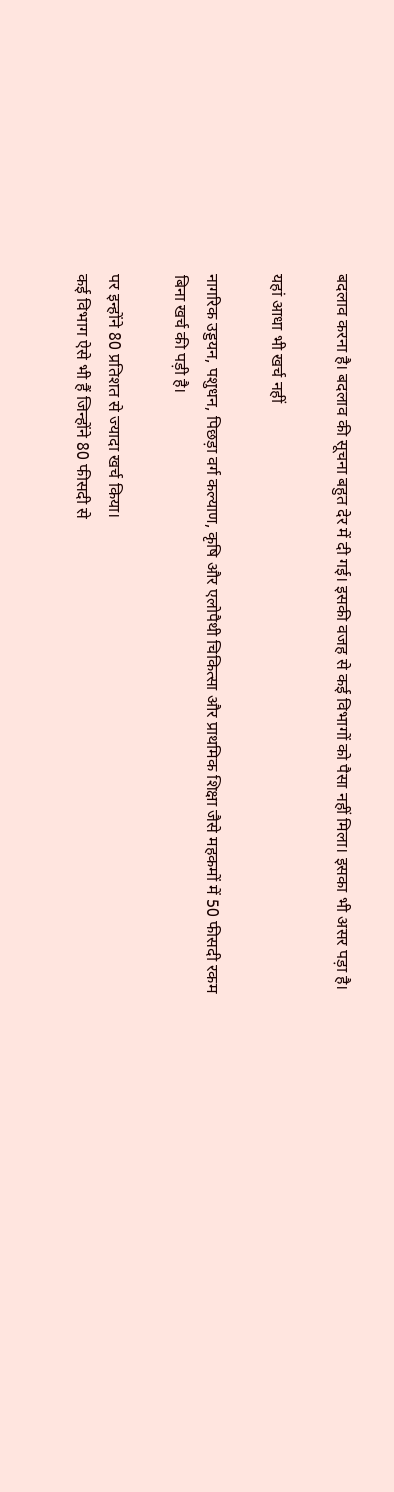बदलाव करना है। बदलाव की सूचना बहुत देर में दी गई। इसकी वजह से कई विभागों को पैसा नहीं मिला। इसका भी असर पड़ा है।

यहां आधा भी खर्च नहीं

नागरिक उड्डयन, पशुधन, पिछड़ा वर्ग कल्याण, कृषि और एलोपैथी चिकित्सा और प्राथमिक शिक्षा जैसे महकमों में 50 फीसदी रकम बिना खर्च की पड़ी है।

पर इन्होंने 80 प्रतिशत से ज्यादा खर्च किया।
कई विभाग ऐसे भी हैं जिन्होंने 80 फीसदी से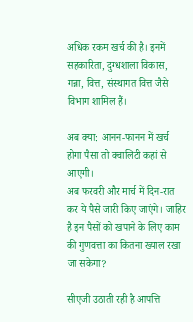अधिक रकम खर्च की है। इनमें सहकारिता, दुग्धशाला विकास, गन्ना, वित्त, संस्थागत वित्त जैसे विभाग शामिल हैं।

अब क्या: आनन-फानन में खर्च होगा पैसा तो क्वालिटी कहां से आएगी।
अब फरवरी और मार्च में दिन-रात कर ये पैसे जारी किए जाएंगे। जाहिर है इन पैसों को खपाने के लिए काम की गुणवत्ता का कितना ख्याल रखा जा सकेगा?

सीएजी उठाती रही है आपत्ति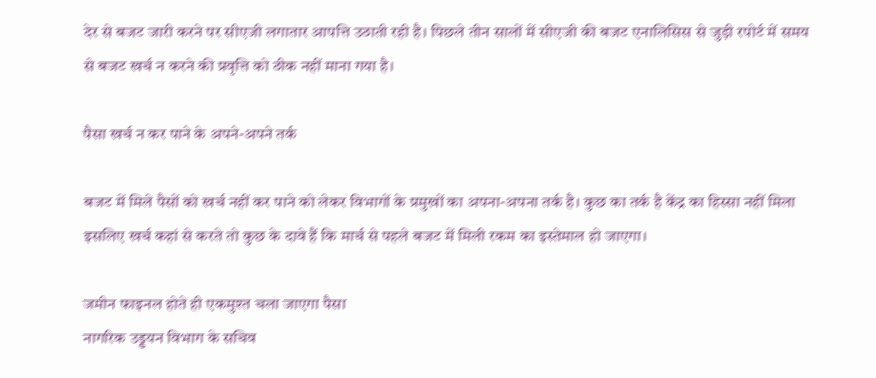देर से बजट जारी करने पर सीएजी लगातार आपत्ति उठाती रही है। पिछले तीन सालों में सीएजी की बजट एनालिसिस से जुड़ी रपोर्ट में समय से बजट खर्च न करने की प्रवृत्ति को ठीक नहीं माना गया है।

पैसा खर्च न कर पाने के अपने-अपने तर्क

बजट में मिले पैसों को खर्च नहीं कर पाने को लेकर विभागों के प्रमुखों का अपना-अपना तर्क है। कुछ का तर्क है केंद्र का हिस्सा नहीं मिला इसलिए खर्च कहां से करते तो कुछ के दावे हैं कि मार्च से पहले बजट में मिली रकम का इस्तेमाल हो जाएगा।

जमीन फाइनल होते ही एकमुश्त चला जाएगा पैसा
नागरिक उड्डयन विभाग के सचिव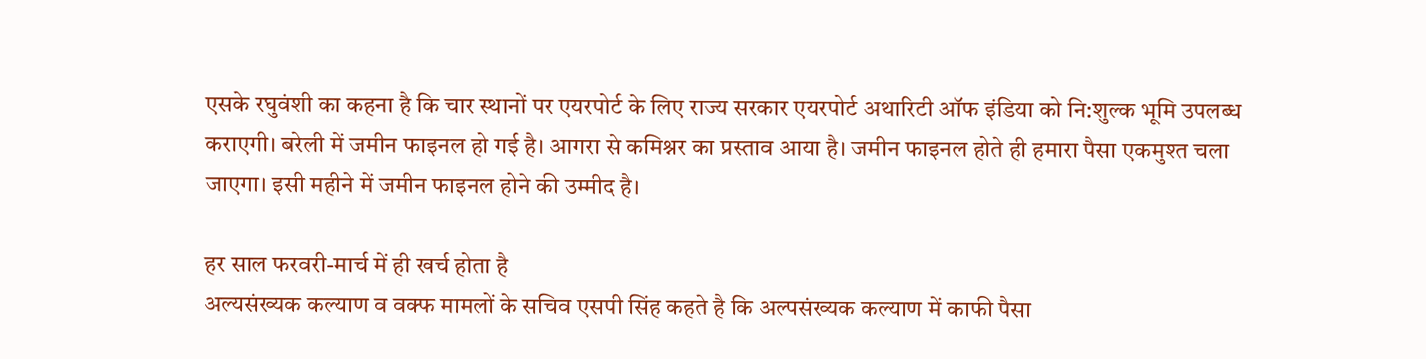एसके रघुवंशी का कहना है कि चार स्थानों पर एयरपोर्ट के लिए राज्य सरकार एयरपोर्ट अथारिटी ऑफ इंडिया को नि:शुल्क भूमि उपलब्ध कराएगी। बरेली में जमीन फाइनल हो गई है। आगरा से कमिश्नर का प्रस्ताव आया है। जमीन फाइनल होते ही हमारा पैसा एकमुश्त चला जाएगा। इसी महीने में जमीन फाइनल होने की उम्मीद है।

हर साल फरवरी-मार्च में ही खर्च होता है
अल्यसंख्यक कल्याण व वक्फ मामलों के सचिव एसपी सिंह कहते है कि अल्पसंख्यक कल्याण में काफी पैसा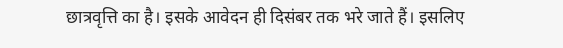छात्रवृत्ति का है। इसके आवेदन ही दिसंबर तक भरे जाते हैं। इसलिए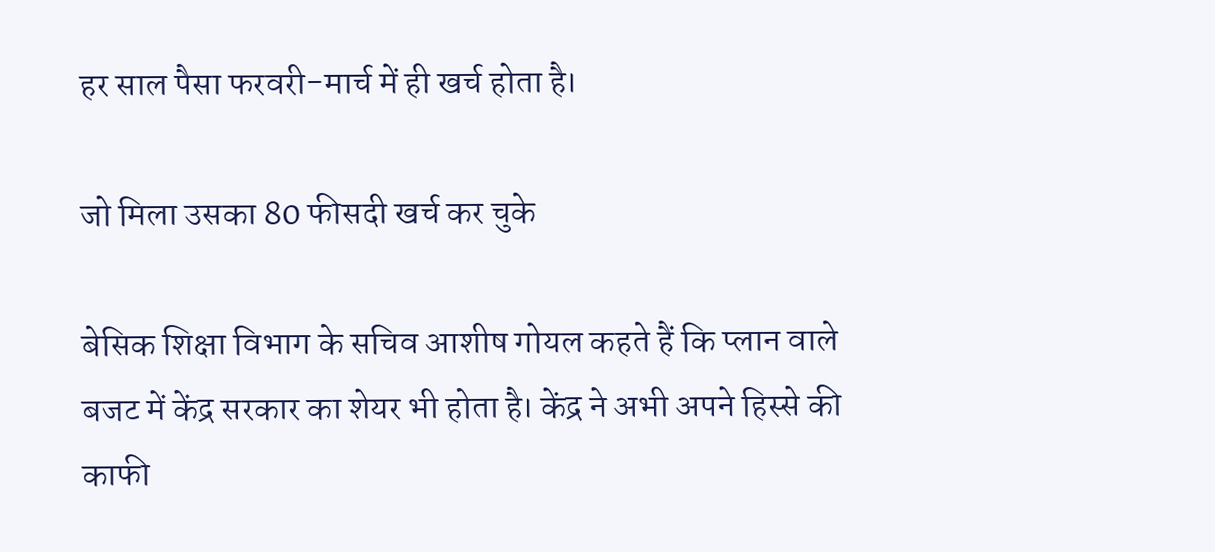हर साल पैसा फरवरी-मार्च में ही खर्च होता है।

जो मिला उसका 80 फीसदी खर्च कर चुके

बेसिक शिक्षा विभाग के सचिव आशीष गोयल कहते हैं कि प्लान वाले बजट में केंद्र सरकार का शेयर भी होता है। केंद्र ने अभी अपने हिस्से की काफी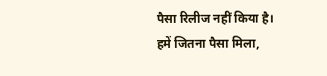पैसा रिलीज नहीं किया है। हमें जितना पैसा मिला,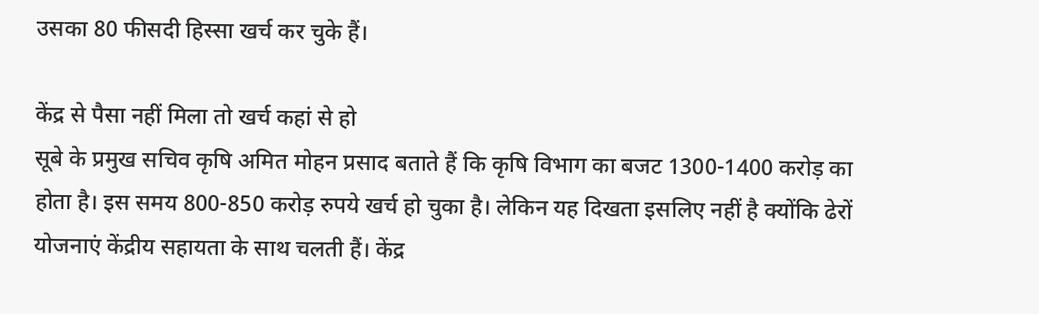उसका 80 फीसदी हिस्सा खर्च कर चुके हैं।

केंद्र से पैसा नहीं मिला तो खर्च कहां से हो
सूबे के प्रमुख सचिव कृषि अमित मोहन प्रसाद बताते हैं कि कृषि विभाग का बजट 1300-1400 करोड़ का होता है। इस समय 800-850 करोड़ रुपये खर्च हो चुका है। लेकिन यह दिखता इसलिए नहीं है क्योंकि ढेरों योजनाएं केंद्रीय सहायता के साथ चलती हैं। केंद्र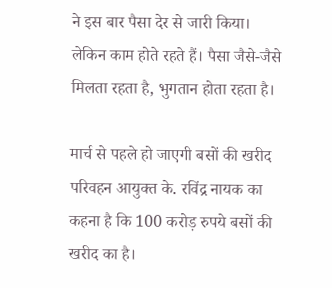ने इस बार पैसा देर से जारी किया। लेकिन काम होते रहते हैं। पैसा जैसे-जैसे मिलता रहता है, भुगतान होता रहता है।

मार्च से पहले हो जाएगी बसों की खरीद
परिवहन आयुक्त के. रविंद्र नायक का कहना है कि 100 करोड़ रुपये बसों की खरीद का है।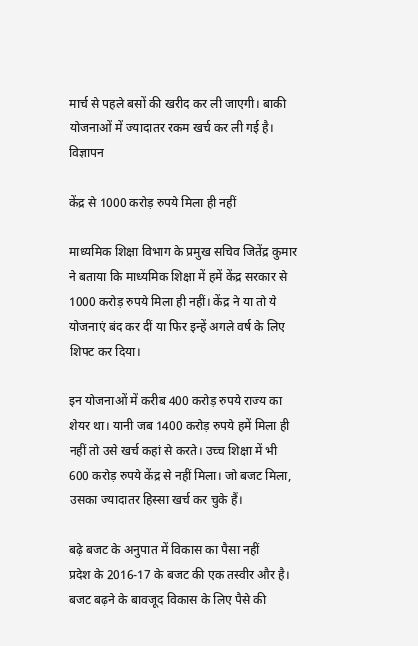मार्च से पहले बसों की खरीद कर ली जाएगी। बाकी योजनाओं में ज्यादातर रकम खर्च कर ली गई है।
विज्ञापन

केंद्र से 1000 करोड़ रुपये मिला ही नहीं

माध्यमिक शिक्षा विभाग के प्रमुख सचिव जितेंद्र कुमार ने बताया कि माध्यमिक शिक्षा में हमें केंद्र सरकार से 1000 करोड़ रुपये मिला ही नहीं। केंद्र ने या तो ये योजनाएं बंद कर दीं या फिर इन्हें अगले वर्ष के लिए शिफ्ट कर दिया।

इन योजनाओं में करीब 400 करोड़ रुपये राज्य का शेयर था। यानी जब 1400 करोड़ रुपये हमें मिला ही नहीं तो उसे खर्च कहां से करते। उच्च शिक्षा में भी 600 करोड़ रुपये केंद्र से नहीं मिला। जो बजट मिला, उसका ज्यादातर हिस्सा खर्च कर चुके हैं।

बढ़े बजट के अनुपात में विकास का पैसा नहीं
प्रदेश के 2016-17 के बजट की एक तस्वीर और है। बजट बढ़ने के बावजूद विकास के लिए पैसे की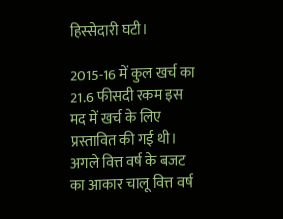हिस्सेदारी घटी।

2015-16 में कुल खर्च का 21.6 फीसदी रकम इस मद में खर्च के लिए प्रस्तावित की गई थी। अगले वित्त वर्ष के बजट का आकार चालू वित्त वर्ष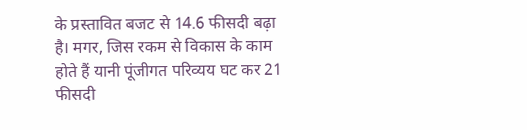के प्रस्तावित बजट से 14.6 फीसदी बढ़ा है। मगर, जिस रकम से विकास के काम होते हैं यानी पूंजीगत परिव्यय घट कर 21 फीसदी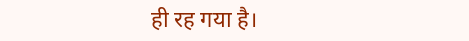ही रह गया है।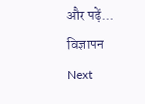और पढ़ें...
विज्ञापन
Next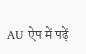AU ऐप में पढ़ें